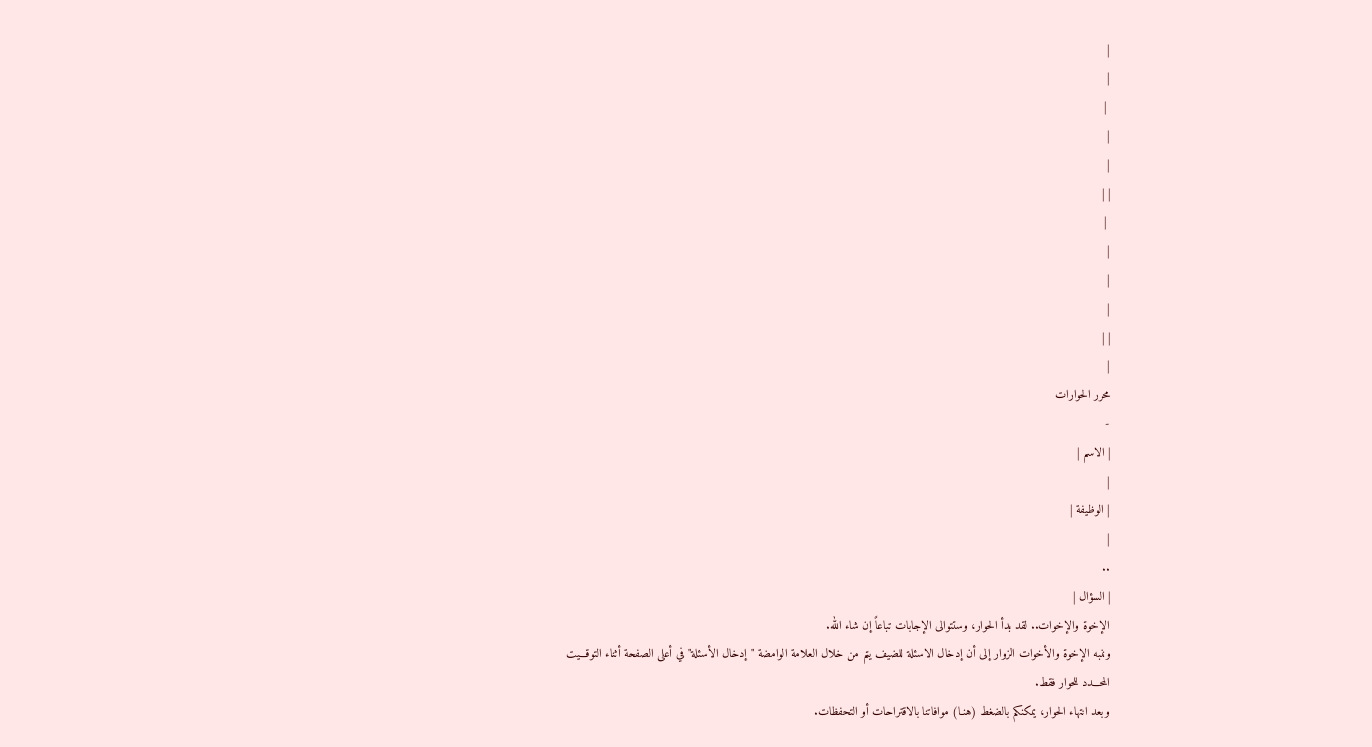|
|
 |
|
|
| |
 |
|
|
|
| |
|
محرر الحوارات
-
| الاسم |
|
| الوظيفة |
|
..
| السؤال |
الإخوة والإخوات.. لقد بدأ الحوار، وستتوالى الإجابات تباعاً إن شاء الله.
وننبه الإخوة والأخوات الزوار إلى أن إدخال الاسئلة للضيف يتم من خلال العلامة الوامضة "إدخال الأسئلة" في أعلى الصفحة أثناء التوقـــيت المحـــدد للحوار فقط.
وبعد انتهاء الحوار، يمكنكم بالضغط (هنـا) موافاتنا بالاقتراحات أو التحفظات.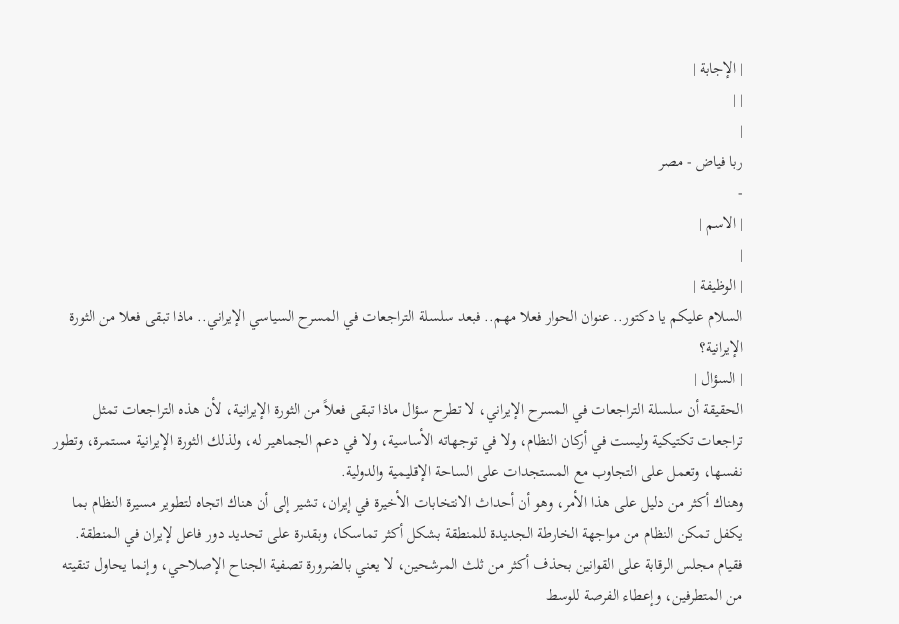| الإجابة |
| |
|
ربا فياض - مصر
-
| الاسم |
|
| الوظيفة |
السلام عليكم يا دكتور.. عنوان الحوار فعلا مهم.. فبعد سلسلة التراجعات في المسرح السياسي الإيراني.. ماذا تبقى فعلا من الثورة الإيرانية؟
| السؤال |
الحقيقة أن سلسلة التراجعات في المسرح الإيراني، لا تطرح سؤال ماذا تبقى فعلاً من الثورة الإيرانية، لأن هذه التراجعات تمثل تراجعات تكتيكية وليست في أركان النظام، ولا في توجهاته الأساسية، ولا في دعم الجماهير له، ولذلك الثورة الإيرانية مستمرة، وتطور نفسها، وتعمل على التجاوب مع المستجدات على الساحة الإقليمية والدولية.
وهناك أكثر من دليل على هذا الأمر، وهو أن أحداث الانتخابات الأخيرة في إيران، تشير إلى أن هناك اتجاه لتطوير مسيرة النظام بما يكفل تمكن النظام من مواجهة الخارطة الجديدة للمنطقة بشكل أكثر تماسكا، وبقدرة على تحديد دور فاعل لإيران في المنطقة.
فقيام مجلس الرقابة على القوانين بحذف أكثر من ثلث المرشحين، لا يعني بالضرورة تصفية الجناح الإصلاحي، وإنما يحاول تنقيته من المتطرفين، وإعطاء الفرصة للوسط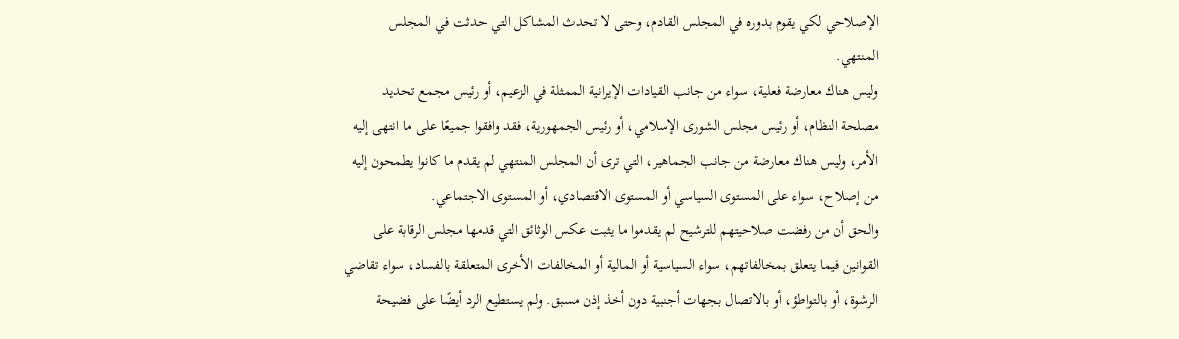الإصلاحي لكي يقوم بدوره في المجلس القادم، وحتى لا تحدث المشاكل التي حدثت في المجلس المنتهي.
وليس هناك معارضة فعلية، سواء من جانب القيادات الإيرانية الممثلة في الزعيم، أو رئيس مجمع تحديد مصلحة النظام، أو رئيس مجلس الشورى الإسلامي، أو رئيس الجمهورية، فقد وافقوا جميعًا على ما انتهى إليه الأمر، وليس هناك معارضة من جانب الجماهير، التي ترى أن المجلس المنتهي لم يقدم ما كانوا يطمحون إليه من إصلاح، سواء على المستوى السياسي أو المستوى الاقتصادي، أو المستوى الاجتماعي.
والحق أن من رفضت صلاحيتهم للترشيح لم يقدموا ما يثبت عكس الوثائق التي قدمها مجلس الرقابة على القوانين فيما يتعلق بمخالفاتهم، سواء السياسية أو المالية أو المخالفات الأخرى المتعلقة بالفساد، سواء تقاضي الرشوة، أو بالتواطؤ، أو بالاتصال بجهات أجنبية دون أخذ إذن مسبق. ولم يستطيع الرد أيضًا على فضيحة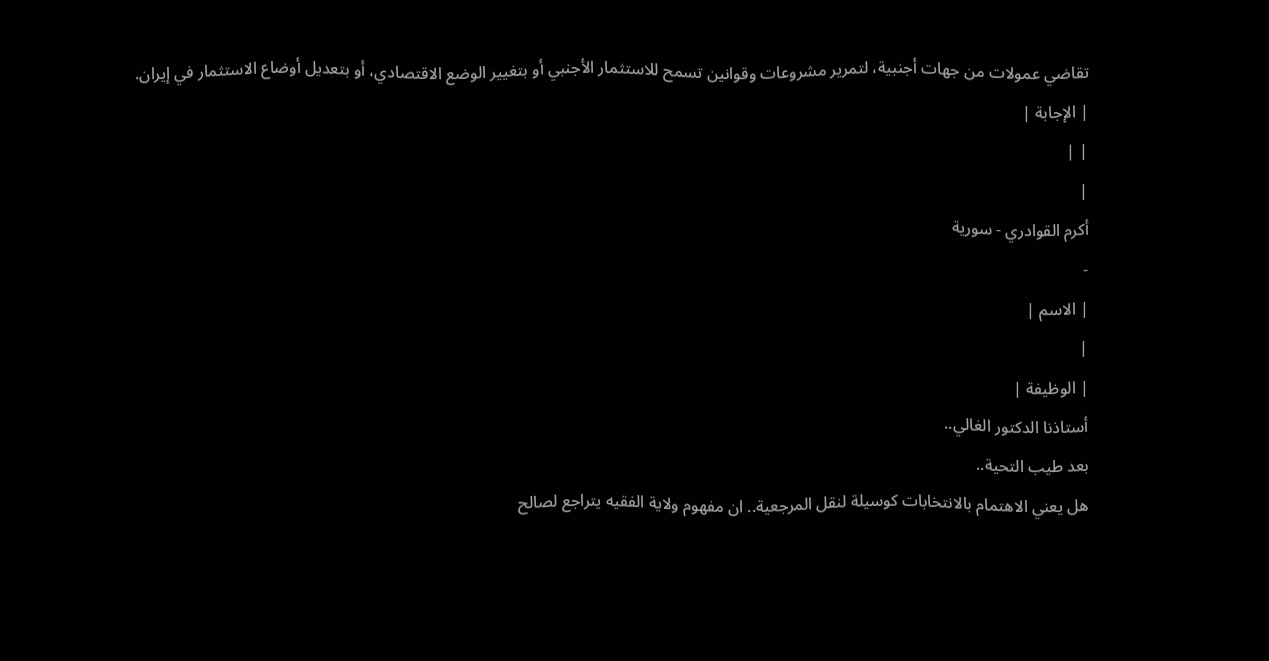تقاضي عمولات من جهات أجنبية، لتمرير مشروعات وقوانين تسمح للاستثمار الأجنبي أو بتغيير الوضع الاقتصادي، أو بتعديل أوضاع الاستثمار في إيران.
| الإجابة |
| |
|
أكرم القوادري - سورية
-
| الاسم |
|
| الوظيفة |
أستاذنا الدكتور الغالي..
بعد طيب التحية..
هل يعني الاهتمام بالانتخابات كوسيلة لنقل المرجعية.. ان مفهوم ولاية الفقيه يتراجع لصالح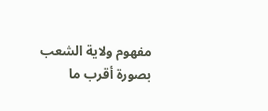مفهوم ولاية الشعب بصورة أقرب ما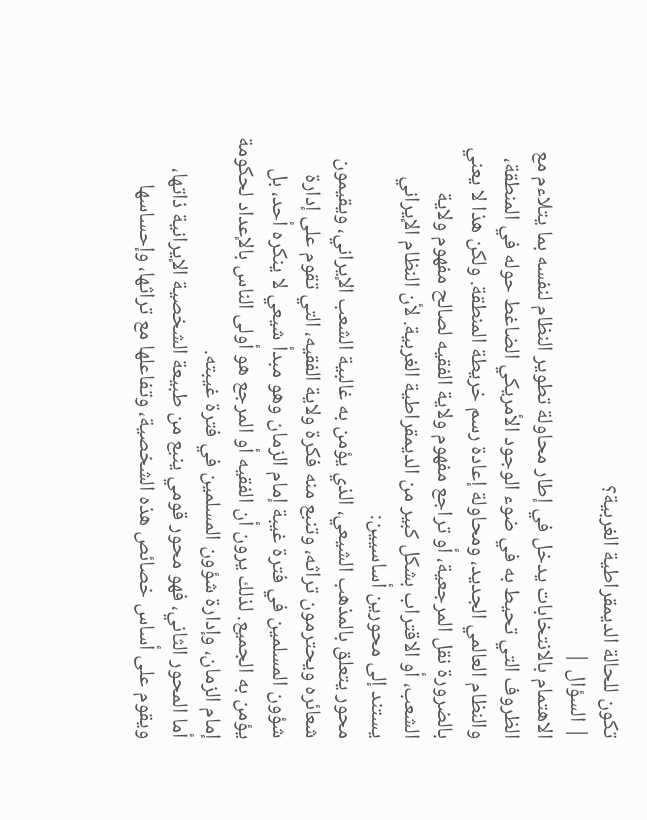تكون للحالة الديمقراطية الغربية؟
| السؤال |
الاهتمام بالانتخابات يدخل في إطار محاولة تطوير النظام لنفسه بما يتلاءم مع الظروف التي تحيط به في ضوء الوجود الأمريكي الضاغط حوله في المنطقة، والنظام العالمي الجديد، ومحاولة إعادة رسم خريطة المنطقة. ولكن هذا لا يعني بالضرورة نقل المرجعية، أو تراجع مفهوم ولاية الفقيه لصالح مفهوم ولاية الشعب، أو الاقتراب بشكل كبير من الديمقراطية الغربية. لأن النظام الإيراني يستند إلى محورين أساسيين:
محور يتعلق بالمذهب الشيعي، الذي يؤمن به غالبية الشعب الإيراني، ويقيمون شعائره ويحترمون تراثه، وتنبع منه فكرة ولاية الفقيه، التي تقوم على إدارة شؤون المسلمين في فترة غيبة إمام الزمان وهو مبدأ شيعي لا ينكره أحد، بل يؤمن به الجميع. لذلك يرون أن الفقيه أو المرجع هو أولى الناس بالإعداد لحكومة إمام الزمان، وإدارة شؤون المسلمين في فترة غيبته.
أما المحور الثاني، فهو محور قومي ينبع من طبيعة الشخصية الإيرانية ذاتها، ويقوم على أساس خصائص هذه الشخصية، وتفاعلها مع تراثها، وإحساسها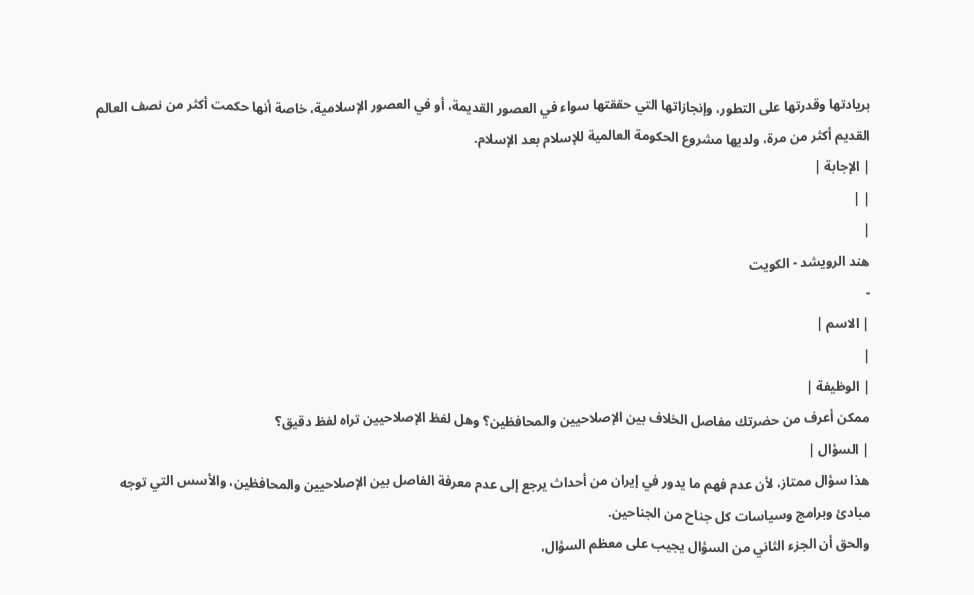بريادتها وقدرتها على التطور، وإنجازاتها التي حققتها سواء في العصور القديمة، أو في العصور الإسلامية، خاصة أنها حكمت أكثر من نصف العالم القديم أكثر من مرة، ولديها مشروع الحكومة العالمية للإسلام بعد الإسلام.
| الإجابة |
| |
|
هند الرويشد - الكويت
-
| الاسم |
|
| الوظيفة |
ممكن أعرف من حضرتك مفاصل الخلاف بين الإصلاحيين والمحافظين؟ وهل لفظ الإصلاحيين تراه لفظ دقيق؟
| السؤال |
هذا سؤال ممتاز، لأن عدم فهم ما يدور في إيران من أحداث يرجع إلى عدم معرفة الفاصل بين الإصلاحيين والمحافظين، والأسس التي توجه مبادئ وبرامج وسياسات كل جناح من الجناحين.
والحق أن الجزء الثاني من السؤال يجيب على معظم السؤال،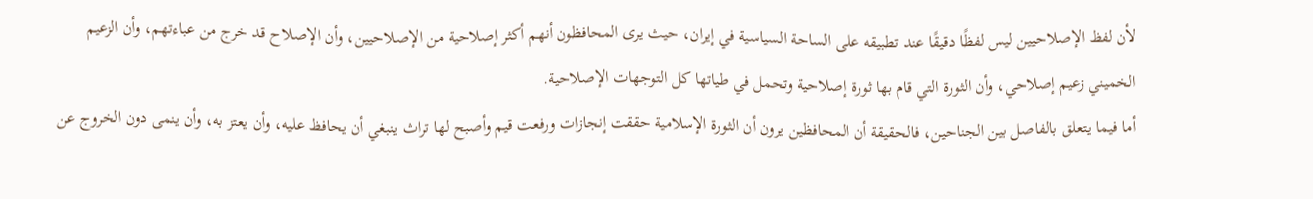لأن لفظ الإصلاحيين ليس لفظًا دقيقًا عند تطبيقه على الساحة السياسية في إيران، حيث يرى المحافظون أنهم أكثر إصلاحية من الإصلاحيين، وأن الإصلاح قد خرج من عباءتهم، وأن الزعيم الخميني زعيم إصلاحي، وأن الثورة التي قام بها ثورة إصلاحية وتحمل في طياتها كل التوجهات الإصلاحية.
أما فيما يتعلق بالفاصل بين الجناحين، فالحقيقة أن المحافظين يرون أن الثورة الإسلامية حققت إنجازات ورفعت قيم وأصبح لها تراث ينبغي أن يحافظ عليه، وأن يعتز به، وأن ينمى دون الخروج عن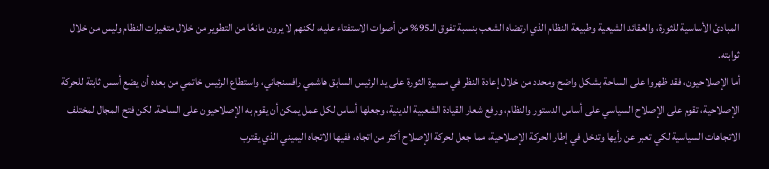المبادئ الأساسية للثورة، والعقائد الشيعية وطبيعة النظام الذي ارتضاه الشعب بنسبة تفوق الـ95% من أصوات الاستفتاء عليه، لكنهم لا يرون مانعًا من التطوير من خلال متغيرات النظام وليس من خلال ثوابته.
أما الإصلاحيون، فقد ظهروا على الساحة بشكل واضح ومحدد من خلال إعادة النظر في مسيرة الثورة على يد الرئيس السابق هاشمي رافسنجاني، واستطاع الرئيس خاتمي من بعده أن يضع أسس ثابتة للحركة الإصلاحية، تقوم على الإصلاح السياسي على أساس الدستور والنظام، ورفع شعار القيادة الشعبية الدينية، وجعلها أساس لكل عمل يمكن أن يقوم به الإصلاحيون على الساحة. لكن فتح المجال لمختلف الاتجاهات السياسية لكي تعبر عن رأيها وتدخل في إطار الحركة الإصلاحية، مما جعل لحركة الإصلاح أكثر من اتجاه، ففيها الاتجاه اليميني الذي يقترب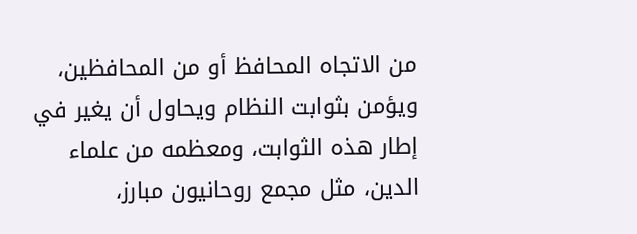من الاتجاه المحافظ أو من المحافظين، ويؤمن بثوابت النظام ويحاول أن يغير في إطار هذه الثوابت، ومعظمه من علماء الدين، مثل مجمع روحانيون مبارز،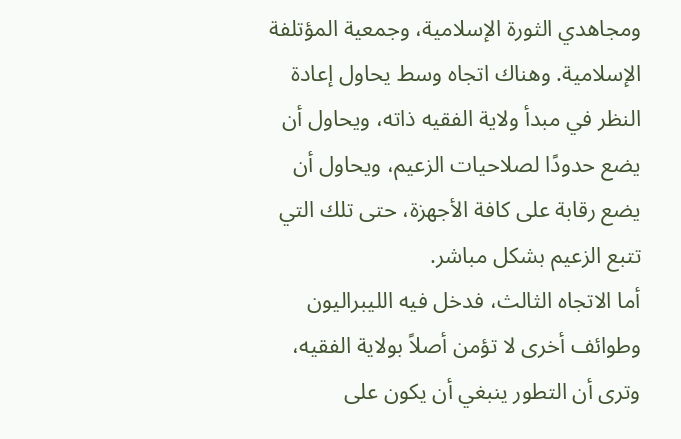ومجاهدي الثورة الإسلامية، وجمعية المؤتلفة الإسلامية. وهناك اتجاه وسط يحاول إعادة النظر في مبدأ ولاية الفقيه ذاته، ويحاول أن يضع حدودًا لصلاحيات الزعيم، ويحاول أن يضع رقابة على كافة الأجهزة، حتى تلك التي تتبع الزعيم بشكل مباشر.
أما الاتجاه الثالث، فدخل فيه الليبراليون وطوائف أخرى لا تؤمن أصلاً بولاية الفقيه، وترى أن التطور ينبغي أن يكون على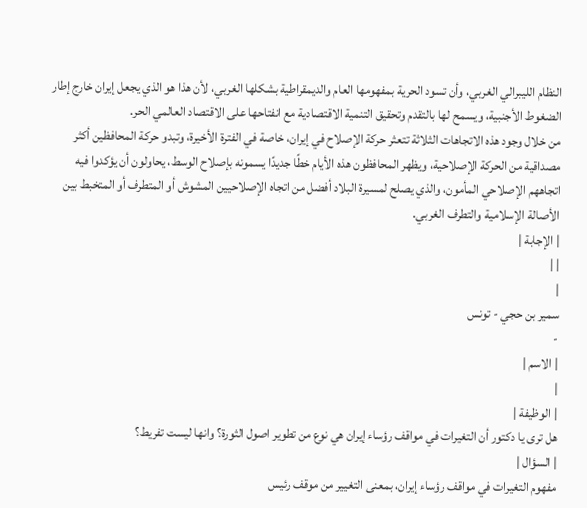النظام الليبرالي الغربي، وأن تسود الحرية بمفهومها العام والديمقراطية بشكلها الغربي، لأن هذا هو الذي يجعل إيران خارج إطار الضغوط الأجنبية، ويسمح لها بالتقدم وتحقيق التنمية الاقتصادية مع انفتاحها على الاقتصاد العالمي الحر.
من خلال وجود هذه الاتجاهات الثلاثة تتعثر حركة الإصلاح في إيران، خاصة في الفترة الأخيرة، وتبدو حركة المحافظين أكثر مصداقية من الحركة الإصلاحية، ويظهر المحافظون هذه الأيام خطًا جديدًا يسمونه بإصلاح الوسط، يحاولون أن يؤكدوا فيه اتجاههم الإصلاحي المأمون، والذي يصلح لمسيرة البلاد أفضل من اتجاه الإصلاحيين المشوش أو المتطرف أو المتخبط بين الأصالة الإسلامية والتطرف الغربي.
| الإجابة |
| |
|
سمير بن حجي - تونس
-
| الاسم |
|
| الوظيفة |
هل ترى يا دكتور أن التغيرات في مواقف رؤساء إيران هي نوع من تطوير اصول الثورة؟ وانها ليست تفريط؟
| السؤال |
مفهوم التغيرات في مواقف رؤساء إيران، بمعنى التغيير من موقف رئيس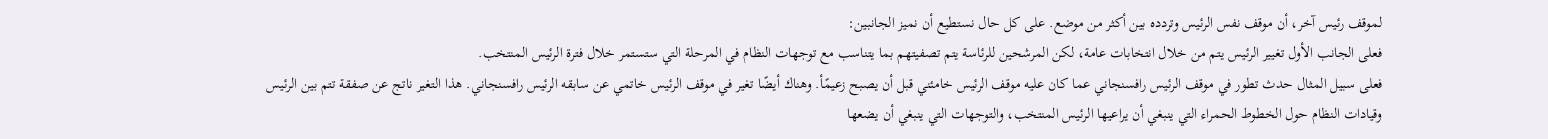لموقف رئيس آخر، أن موقف نفس الرئيس وتردده بين أكثر من موضع. على كل حال نستطيع أن نميز الجانبين:
فعلى الجانب الأول تغيير الرئيس يتم من خلال انتخابات عامة، لكن المرشحين للرئاسة يتم تصفيتهم بما يتناسب مع توجهات النظام في المرحلة التي ستستمر خلال فترة الرئيس المنتخب.
فعلى سبيل المثال حدث تطور في موقف الرئيس رافسنجاني عما كان عليه موقف الرئيس خامئني قبل أن يصبح زعيمًأ. وهناك أيضًا تغير في موقف الرئيس خاتمي عن سابقه الرئيس رافسنجاني. هذا التغير ناتج عن صفقة تتم بين الرئيس وقيادات النظام حول الخطوط الحمراء التي ينبغي أن يراعيها الرئيس المنتخب، والتوجهات التي ينبغي أن يضعها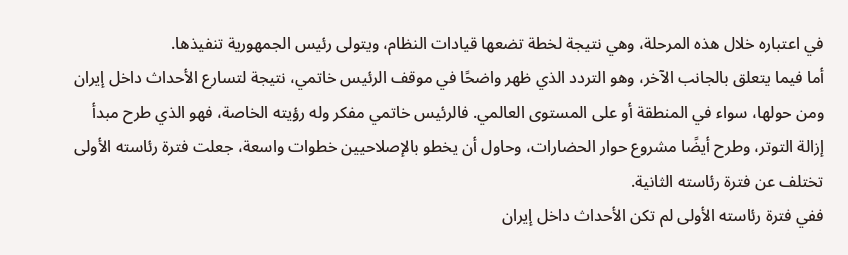في اعتباره خلال هذه المرحلة، وهي نتيجة لخطة تضعها قيادات النظام، ويتولى رئيس الجمهورية تنفيذها.
أما فيما يتعلق بالجانب الآخر، وهو التردد الذي ظهر واضحًا في موقف الرئيس خاتمي، نتيجة لتسارع الأحداث داخل إيران ومن حولها، سواء في المنطقة أو على المستوى العالمي. فالرئيس خاتمي مفكر وله رؤيته الخاصة، فهو الذي طرح مبدأ إزالة التوتر، وطرح أيضًا مشروع حوار الحضارات، وحاول أن يخطو بالإصلاحيين خطوات واسعة، جعلت فترة رئاسته الأولى تختلف عن فترة رئاسته الثانية.
ففي فترة رئاسته الأولى لم تكن الأحداث داخل إيران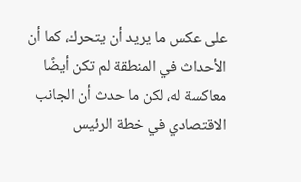على عكس ما يريد أن يتحرك، كما أن الأحداث في المنطقة لم تكن أيضًا معاكسة له، لكن ما حدث أن الجانب الاقتصادي في خطة الرئيس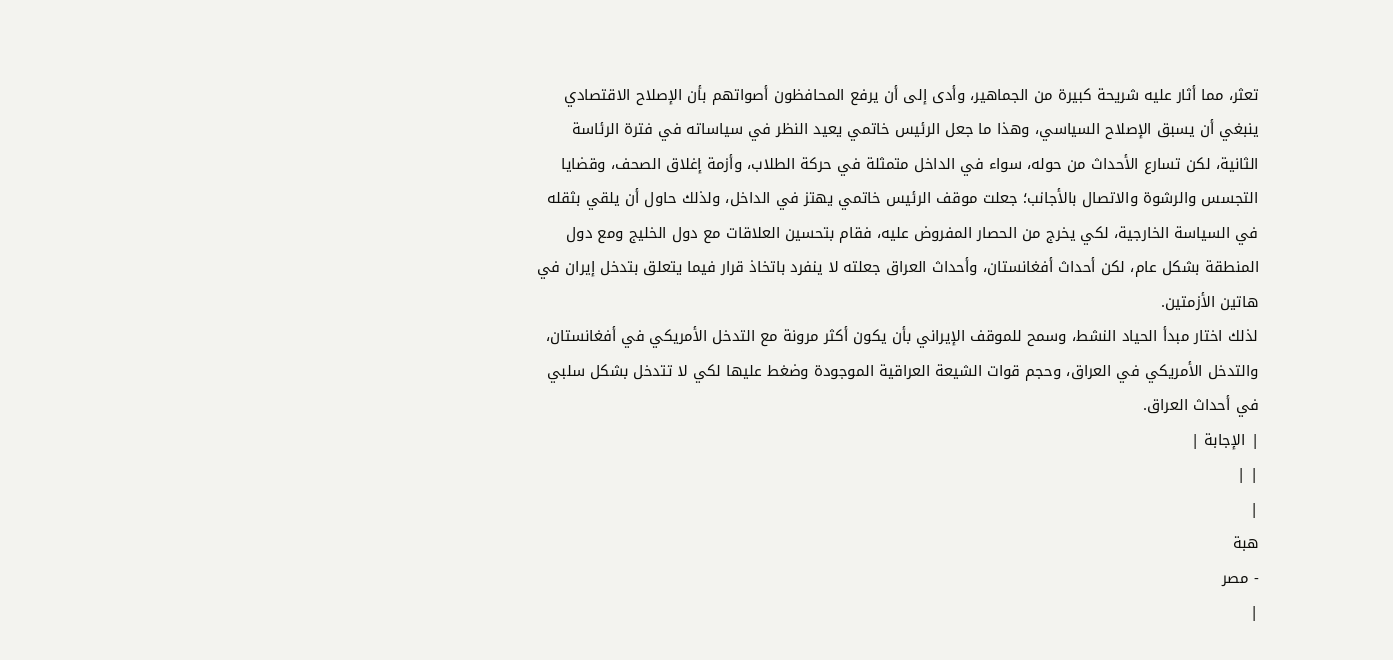تعثر، مما أثار عليه شريحة كبيرة من الجماهير، وأدى إلى أن يرفع المحافظون أصواتهم بأن الإصلاح الاقتصادي ينبغي أن يسبق الإصلاح السياسي، وهذا ما جعل الرئيس خاتمي يعيد النظر في سياساته في فترة الرئاسة الثانية، لكن تسارع الأحداث من حوله، سواء في الداخل متمثلة في حركة الطلاب، وأزمة إغلاق الصحف، وقضايا التجسس والرشوة والاتصال بالأجانب؛ جعلت موقف الرئيس خاتمي يهتز في الداخل، ولذلك حاول أن يلقي بثقله في السياسة الخارجية، لكي يخرج من الحصار المفروض عليه، فقام بتحسين العلاقات مع دول الخليج ومع دول المنطقة بشكل عام، لكن أحداث أفغانستان، وأحداث العراق جعلته لا ينفرد باتخاذ قرار فيما يتعلق بتدخل إيران في هاتين الأزمتين.
لذلك اختار مبدأ الحياد النشط، وسمح للموقف الإيراني بأن يكون أكثر مرونة مع التدخل الأمريكي في أفغانستان، والتدخل الأمريكي في العراق، وحجم قوات الشيعة العراقية الموجودة وضغط عليها لكي لا تتدخل بشكل سلبي في أحداث العراق.
| الإجابة |
| |
|
هبة
- مصر
|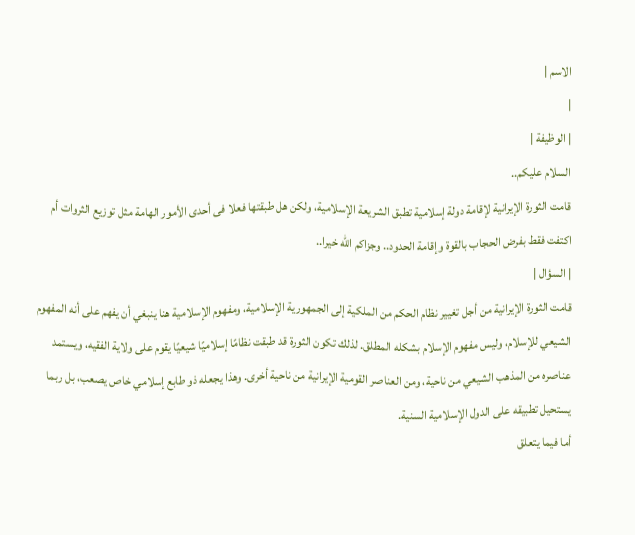الاسم |
|
| الوظيفة |
السلام عليكم..
قامت الثورة الإيرانية لإقامة دولة إسلامية تطبق الشريعة الإسلامية، ولكن هل طبقتها فعلا فى أحدى الأمور الهامة مثل توزيع الثروات أم اكتفت فقط بفرض الحجاب بالقوة وإقامة الحدود.. وجزاكم الله خيرا..
| السؤال |
قامت الثورة الإيرانية من أجل تغيير نظام الحكم من الملكية إلى الجمهورية الإسلامية، ومفهوم الإسلامية هنا ينبغي أن يفهم على أنه المفهوم الشيعي للإسلام، وليس مفهوم الإسلام بشكله المطلق. لذلك تكون الثورة قد طبقت نظامًا إسلاميًا شيعيًا يقوم على ولاية الفقيه، ويستمد عناصره من المذهب الشيعي من ناحية، ومن العناصر القومية الإيرانية من ناحية أخرى. وهذا يجعله ذو طابع إسلامي خاص يصعب، بل ربما يستحيل تطبيقه على الدول الإسلامية السنية.
أما فيما يتعلق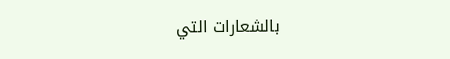بالشعارات التي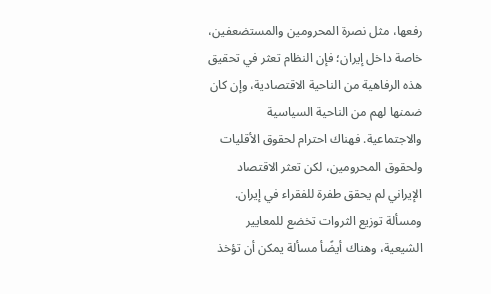رفعها، مثل نصرة المحرومين والمستضعفين، خاصة داخل إيران؛ فإن النظام تعثر في تحقيق هذه الرفاهية من الناحية الاقتصادية، وإن كان ضمنها لهم من الناحية السياسية والاجتماعية. فهناك احترام لحقوق الأقليات ولحقوق المحرومين، لكن تعثر الاقتصاد الإيراني لم يحقق طفرة للفقراء في إيران.
ومسألة توزيع الثروات تخضع للمعايير الشيعية، وهناك أيضًأ مسألة يمكن أن تؤخذ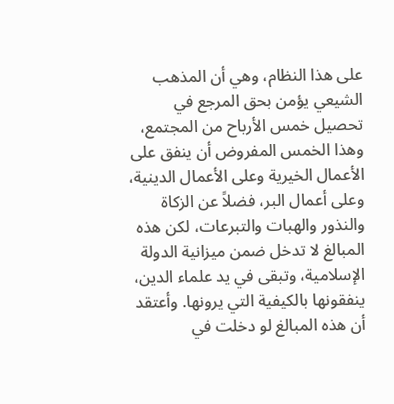على هذا النظام، وهي أن المذهب الشيعي يؤمن بحق المرجع في تحصيل خمس الأرباح من المجتمع، وهذا الخمس المفروض أن ينفق على الأعمال الخيرية وعلى الأعمال الدينية، وعلى أعمال البر، فضلاً عن الزكاة والنذور والهبات والتبرعات، لكن هذه المبالغ لا تدخل ضمن ميزانية الدولة الإسلامية، وتبقى في يد علماء الدين، ينفقونها بالكيفية التي يرونها. وأعتقد أن هذه المبالغ لو دخلت في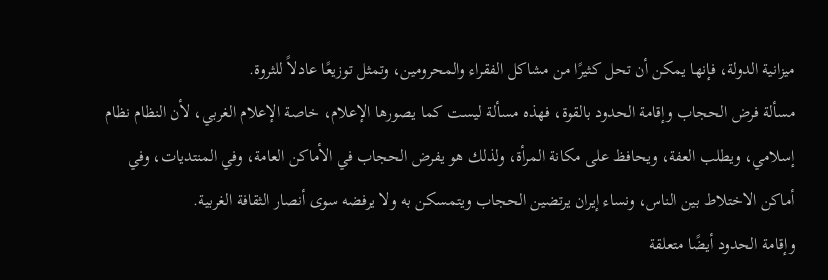ميزانية الدولة، فإنها يمكن أن تحل كثيرًا من مشاكل الفقراء والمحرومين، وتمثل توزيعًا عادلاً للثروة.
مسألة فرض الحجاب وإقامة الحدود بالقوة، فهذه مسألة ليست كما يصورها الإعلام، خاصة الإعلام الغربي، لأن النظام نظام إسلامي، ويطلب العفة، ويحافظ على مكانة المرأة، ولذلك هو يفرض الحجاب في الأماكن العامة، وفي المنتديات، وفي أماكن الاختلاط بين الناس، ونساء إيران يرتضين الحجاب ويتمسكن به ولا يرفضه سوى أنصار الثقافة الغربية.
وإقامة الحدود أيضًا متعلقة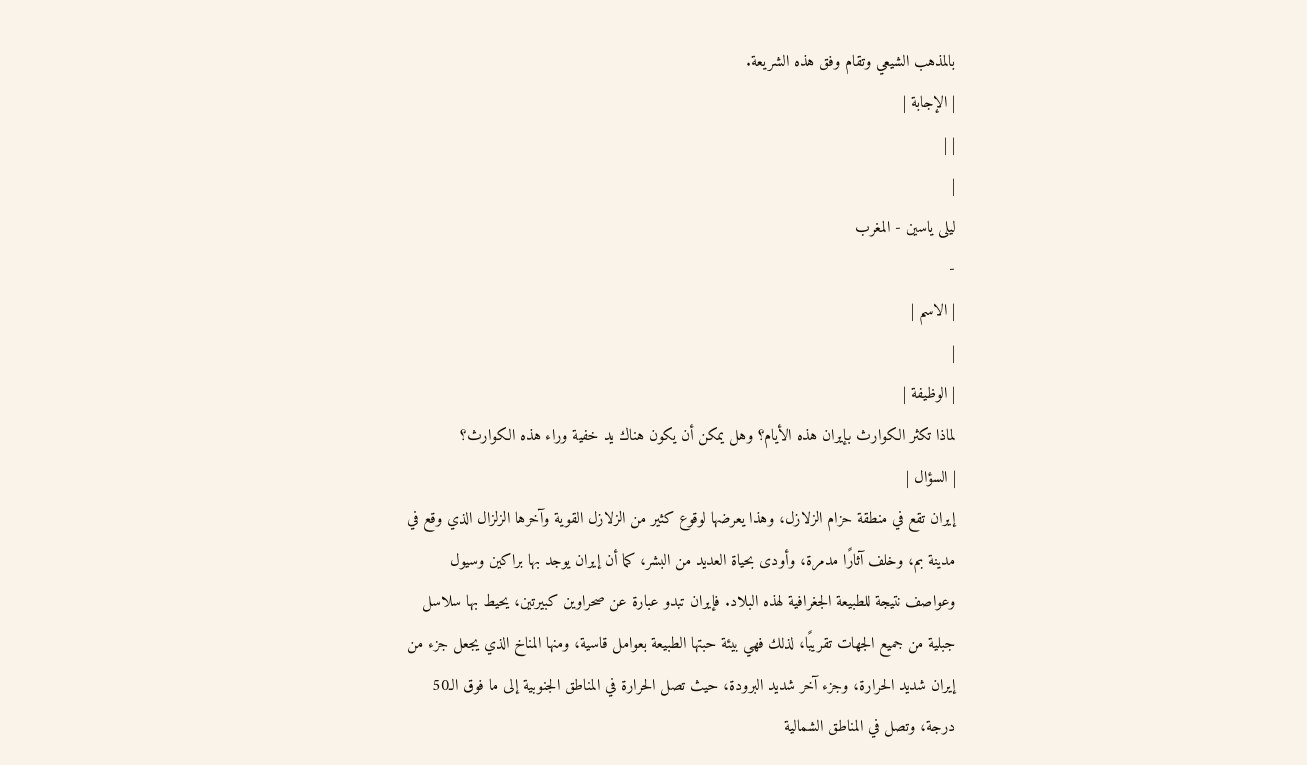بالمذهب الشيعي وتقام وفق هذه الشريعة.
| الإجابة |
| |
|
ليلى ياسين - المغرب
-
| الاسم |
|
| الوظيفة |
لماذا تكثر الكوارث بإيران هذه الأيام؟ وهل يمكن أن يكون هناك يد خفية وراء هذه الكوارث؟
| السؤال |
إيران تقع في منطقة حزام الزلازل، وهذا يعرضها لوقوع كثير من الزلازل القوية وآخرها الزلزال الذي وقع في مدينة بم، وخلف آثارًا مدمرة، وأودى بحياة العديد من البشر، كما أن إيران يوجد بها براكين وسيول وعواصف نتيجة للطبيعة الجغرافية لهذه البلاد. فإيران تبدو عبارة عن صحراوين كبيرتين، يحيط بها سلاسل جبلية من جميع الجهات تقريبًا، لذلك فهي بيئة حبتها الطبيعة بعوامل قاسية، ومنها المناخ الذي يجعل جزء من إيران شديد الحرارة، وجزء آخر شديد البرودة، حيث تصل الحرارة في المناطق الجنوبية إلى ما فوق الـ50 درجة، وتصل في المناطق الشمالية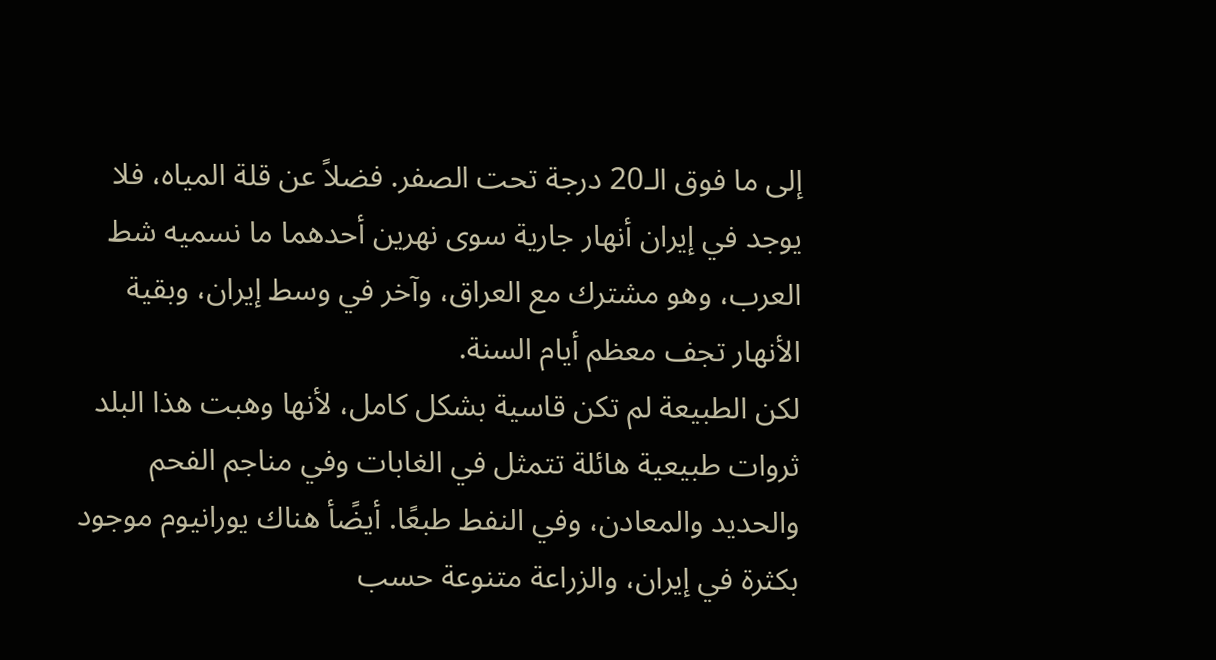إلى ما فوق الـ20 درجة تحت الصفر. فضلاً عن قلة المياه، فلا يوجد في إيران أنهار جارية سوى نهرين أحدهما ما نسميه شط العرب، وهو مشترك مع العراق، وآخر في وسط إيران، وبقية الأنهار تجف معظم أيام السنة.
لكن الطبيعة لم تكن قاسية بشكل كامل، لأنها وهبت هذا البلد ثروات طبيعية هائلة تتمثل في الغابات وفي مناجم الفحم والحديد والمعادن، وفي النفط طبعًا. أيضًأ هناك يورانيوم موجود بكثرة في إيران، والزراعة متنوعة حسب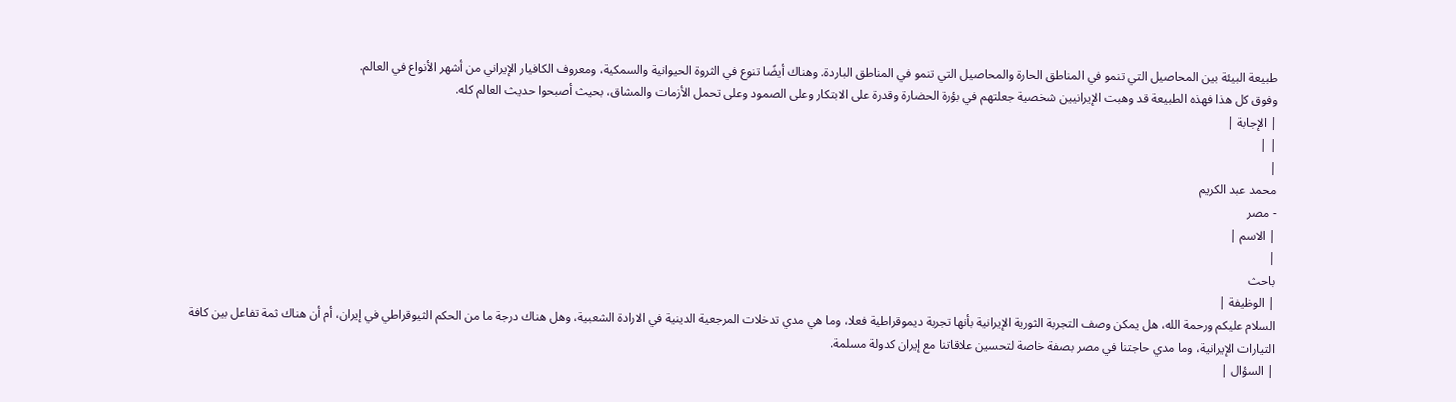طبيعة البيئة بين المحاصيل التي تنمو في المناطق الحارة والمحاصيل التي تنمو في المناطق الباردة. وهناك أيضًا تنوع في الثروة الحيوانية والسمكية، ومعروف الكافيار الإيراني من أشهر الأنواع في العالم.
وفوق كل هذا فهذه الطبيعة قد وهبت الإيرانيين شخصية جعلتهم في بؤرة الحضارة وقدرة على الابتكار وعلى الصمود وعلى تحمل الأزمات والمشاق، بحيث أصبحوا حديث العالم كله.
| الإجابة |
| |
|
محمد عبد الكريم
- مصر
| الاسم |
|
باحث
| الوظيفة |
السلام عليكم ورحمة الله، هل يمكن وصف التجربة الثورية الإيرانية بأنها تجربة ديموقراطية فعلا، وما هي مدي تدخلات المرجعية الدينية في الارادة الشعبية، وهل هناك درجة ما من الحكم الثيوقراطي في إيران، أم أن هناك ثمة تفاعل بين كافة التيارات الإيرانية، وما مدي حاجتنا في مصر بصفة خاصة لتحسين علاقاتنا مع إيران كدولة مسلمة.
| السؤال |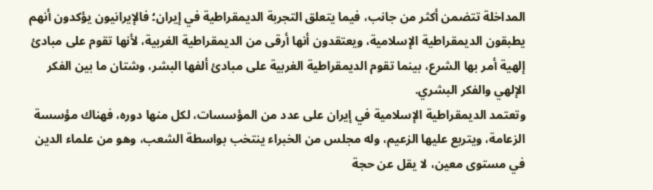المداخلة تتضمن أكثر من جانب، فيما يتعلق التجربة الديمقراطية في إيران؛ فالإيرانيون يؤكدون أنهم يطبقون الديمقراطية الإسلامية، ويعتقدون أنها أرقى من الديمقراطية الغربية، لأنها تقوم على مبادئ إلهية أمر بها الشرع، بينما تقوم الديمقراطية الغربية على مبادئ ألفها البشر، وشتان ما بين الفكر الإلهي والفكر البشري.
وتعتمد الديمقراطية الإسلامية في إيران على عدد من المؤسسات، لكل منها دوره، فهناك مؤسسة الزعامة، ويتربع عليها الزعيم، وله مجلس من الخبراء ينتخب بواسطة الشعب، وهو من علماء الدين في مستوى معين، لا يقل عن حجة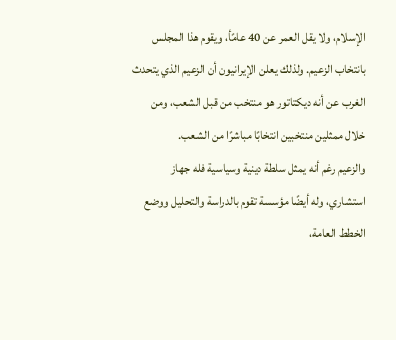الإسلام، ولا يقل العمر عن 40 عامًأ، ويقوم هذا المجلس بانتخاب الزعيم. ولذلك يعلن الإيرانيون أن الزعيم الذي يتحدث الغرب عن أنه ديكتاتور هو منتخب من قبل الشعب، ومن خلال ممثلين منتخبين انتخابًا مباشرًا من الشعب.
والزعيم رغم أنه يمثل سلطة دينية وسياسية فله جهاز استشاري، وله أيضًا مؤسسة تقوم بالدراسة والتحليل ووضع الخطط العامة،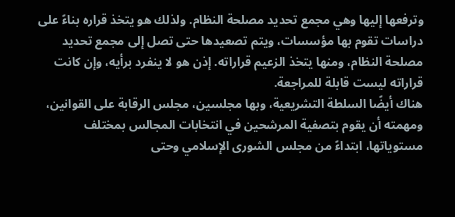وترفعها إليها وهي مجمع تحديد مصلحة النظام. ولذلك هو يتخذ قراره بناءً على دراسات تقوم بها مؤسسات، ويتم تصعيدها حتى تصل إلى مجمع تحديد مصلحة النظام، ومنها يتخذ الزعيم قراراته. إذن هو لا ينفرد برأيه، وإن كانت قراراته ليست قابلة للمراجعة.
هناك أيضًا السلطة التشريعية، وبها مجلسين، مجلس الرقابة على القوانين، ومهمته أن يقوم بتصفية المرشحين في انتخابات المجالس بمختلف مستوياتها، ابتداءً من مجلس الشورى الإسلامي وحتى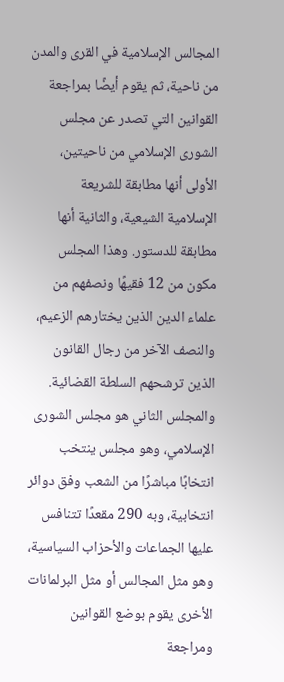المجالس الإسلامية في القرى والمدن من ناحية، ثم يقوم أيضًا بمراجعة القوانين التي تصدر عن مجلس الشورى الإسلامي من ناحيتين، الأولى أنها مطابقة للشريعة الإسلامية الشيعية، والثانية أنها مطابقة للدستور. وهذا المجلس مكون من 12 فقيهًا ونصفهم من علماء الدين الذين يختارهم الزعيم، والنصف الآخر من رجال القانون الذين ترشحهم السلطة القضائية. والمجلس الثاني هو مجلس الشورى الإسلامي، وهو مجلس ينتخب انتخابًا مباشرًا من الشعب وفق دوائر انتخابية، وبه 290 مقعدًا تتنافس عليها الجماعات والأحزاب السياسية، وهو مثل المجالس أو مثل البرلمانات الأخرى يقوم بوضع القوانين ومراجعة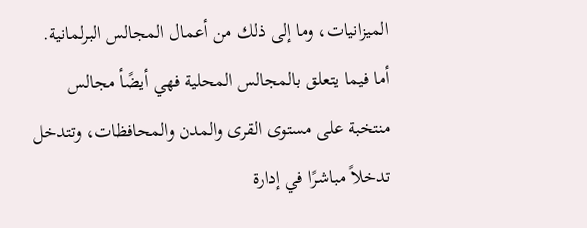الميزانيات، وما إلى ذلك من أعمال المجالس البرلمانية.
أما فيما يتعلق بالمجالس المحلية فهي أيضًأ مجالس منتخبة على مستوى القرى والمدن والمحافظات، وتتدخل تدخلاً مباشرًا في إدارة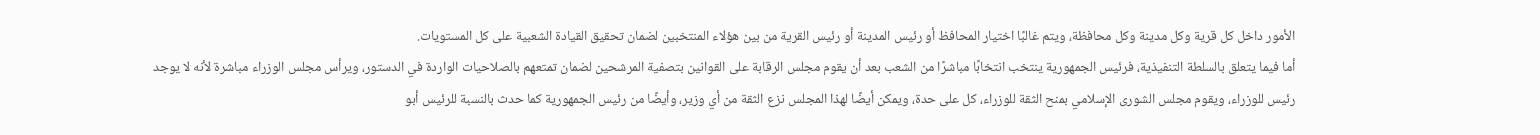الأمور داخل كل قرية وكل مدينة وكل محافظة، ويتم غالبًا اختيار المحافظ أو رئيس المدينة أو رئيس القرية من بين هؤلاء المنتخبين لضمان تحقيق القيادة الشعبية على كل المستويات.
أما فيما يتعلق بالسلطة التنفيذية، فرئيس الجمهورية ينتخب انتخابًا مباشرًا من الشعب بعد أن يقوم مجلس الرقابة على القوانين بتصفية المرشحين لضمان تمتعهم بالصلاحيات الواردة في الدستور، ويرأس مجلس الوزراء مباشرة لأنه لا يوجد رئيس للوزراء، ويقوم مجلس الشورى الإسلامي بمنح الثقة للوزراء، كل على حدة، ويمكن أيضًا لهذا المجلس نزع الثقة من أي وزير، وأيضًا من رئيس الجمهورية كما حدث بالنسبة للرئيس أبو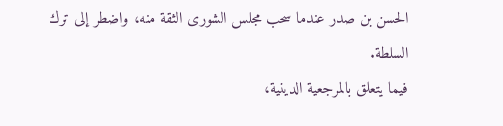الحسن بن صدر عندما سحب مجلس الشورى الثقة منه، واضطر إلى ترك السلطة.
فيما يتعلق بالمرجعية الدينية،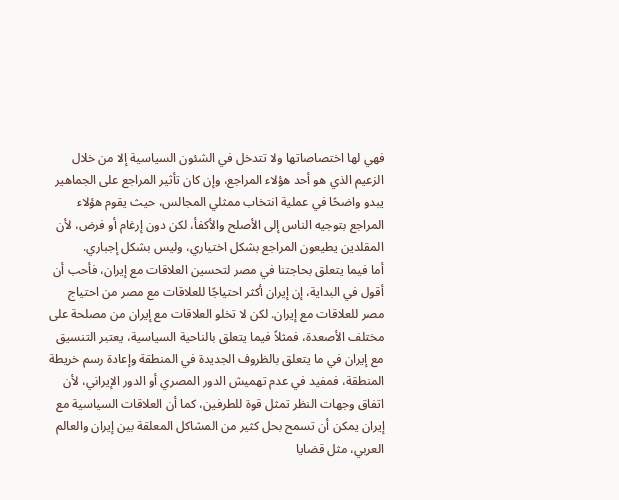فهي لها اختصاصاتها ولا تتدخل في الشئون السياسية إلا من خلال الزعيم الذي هو أحد هؤلاء المراجع، وإن كان تأثير المراجع على الجماهير يبدو واضحًا في عملية انتخاب ممثلي المجالس، حيث يقوم هؤلاء المراجع بتوجيه الناس إلى الأصلح والأكفأ، لكن دون إرغام أو فرض، لأن المقلدين يطيعون المراجع بشكل اختياري، وليس بشكل إجباري.
أما فيما يتعلق بحاجتنا في مصر لتحسين العلاقات مع إيران، فأحب أن أقول في البداية، إن إيران أكثر احتياجًا للعلاقات مع مصر من احتياج مصر للعلاقات مع إيران. لكن لا تخلو العلاقات مع إيران من مصلحة على مختلف الأصعدة، فمثلاً فيما يتعلق بالناحية السياسية، يعتبر التنسيق مع إيران في ما يتعلق بالظروف الجديدة في المنطقة وإعادة رسم خريطة المنطقة، فمفيد في عدم تهميش الدور المصري أو الدور الإيراني، لأن اتفاق وجهات النظر تمثل قوة للطرفين، كما أن العلاقات السياسية مع إيران يمكن أن تسمح بحل كثير من المشاكل المعلقة بين إيران والعالم العربي، مثل قضايا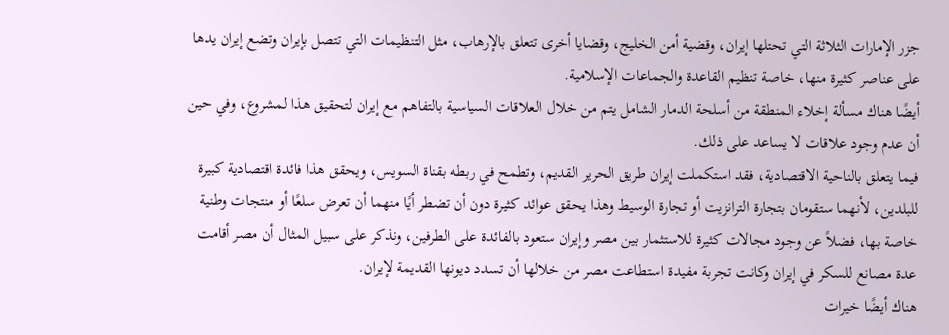جزر الإمارات الثلاثة التي تحتلها إيران، وقضية أمن الخليج، وقضايا أخرى تتعلق بالإرهاب، مثل التنظيمات التي تتصل بإيران وتضع إيران يدها على عناصر كثيرة منها، خاصة تنظيم القاعدة والجماعات الإسلامية.
أيضًا هناك مسألة إخلاء المنطقة من أسلحة الدمار الشامل يتم من خلال العلاقات السياسية بالتفاهم مع إيران لتحقيق هذا لمشروع، وفي حين أن عدم وجود علاقات لا يساعد على ذلك.
فيما يتعلق بالناحية الاقتصادية، فقد استكملت إيران طريق الحرير القديم، وتطمح في ربطه بقناة السويس، ويحقق هذا فائدة اقتصادية كبيرة للبلدين، لأنهما ستقومان بتجارة الترانزيت أو تجارة الوسيط وهذا يحقق عوائد كثيرة دون أن تضطر أيًا منهما أن تعرض سلعًا أو منتجات وطنية خاصة بها، فضلاً عن وجود مجالات كثيرة للاستثمار بين مصر وإيران ستعود بالفائدة على الطرفين، ونذكر على سبيل المثال أن مصر أقامت عدة مصانع للسكر في إيران وكانت تجربة مفيدة استطاعت مصر من خلالها أن تسدد ديونها القديمة لإيران.
هناك أيضًا خيرات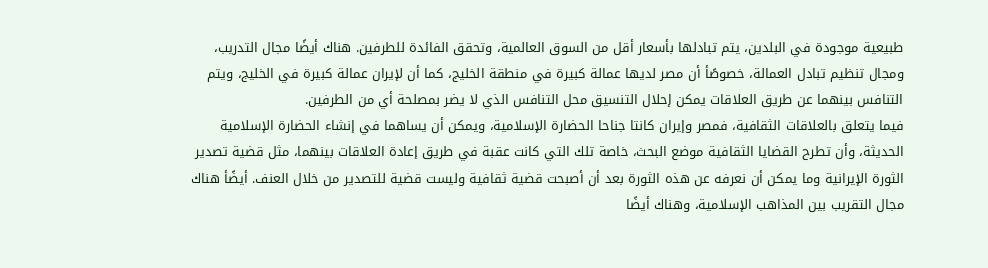طبيعية موجودة في البلدين، يتم تبادلها بأسعار أقل من السوق العالمية، وتحقق الفائدة للطرفين. هناك أيضًا مجال التدريب، ومجال تنظيم تبادل العمالة، خصوصًأ أن مصر لديها عمالة كبيرة في منطقة الخليج، كما أن لإيران عمالة كبيرة في الخليج، ويتم التنافس بينهما عن طريق العلاقات يمكن إحلال التنسيق محل التنافس الذي لا يضر بمصلحة أي من الطرفين.
فيما يتعلق بالعلاقات الثقافية، فمصر وإيران كانتا جناحا الحضارة الإسلامية، ويمكن أن يساهما في إنشاء الحضارة الإسلامية الحديثة، وأن تطرح القضايا الثقافية موضع البحث، خاصة تلك التي كانت عقبة في طريق إعادة العلاقات بينهما، مثل قضية تصدير الثورة الإيرانية وما يمكن أن نعرفه عن هذه الثورة بعد أن أصبحت قضية ثقافية وليست قضية للتصدير من خلال العنف. أيضًأ هناك مجال التقريب بين المذاهب الإسلامية، وهناك أيضًا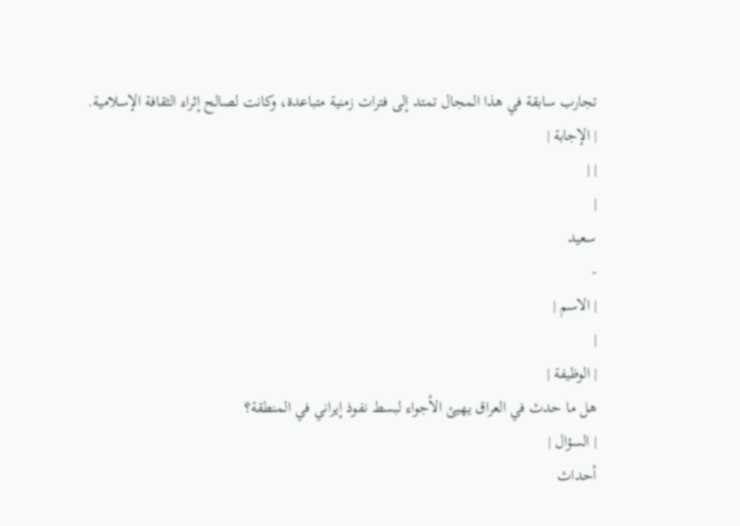تجارب سابقة في هذا المجال تمتد إلى فترات زمنية متباعدة، وكانت لصالح إثراء الثقافة الإسلامية.
| الإجابة |
| |
|
سعيد
-
| الاسم |
|
| الوظيفة |
هل ما حدث في العراق يهيئ الأجواء لبسط نفوذ إيراني في المنطقة؟
| السؤال |
أحداث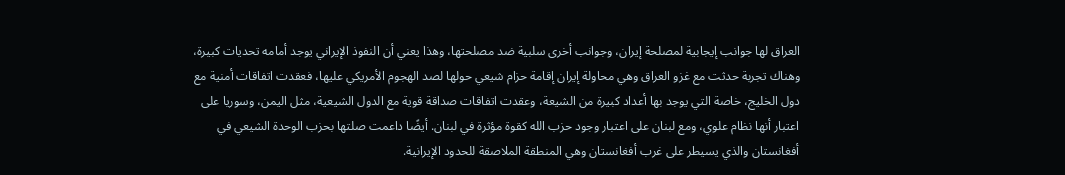العراق لها جوانب إيجابية لمصلحة إيران، وجوانب أخرى سلبية ضد مصلحتها، وهذا يعني أن النفوذ الإيراني يوجد أمامه تحديات كبيرة، وهناك تجربة حدثت مع غزو العراق وهي محاولة إيران إقامة حزام شيعي حولها لصد الهجوم الأمريكي عليها، فعقدت اتفاقات أمنية مع دول الخليج، خاصة التي يوجد بها أعداد كبيرة من الشيعة، وعقدت اتفاقات صداقة قوية مع الدول الشيعية، مثل اليمن، وسوريا على اعتبار أنها نظام علوي، ومع لبنان على اعتبار وجود حزب الله كقوة مؤثرة في لبنان. أيضًا داعمت صلتها بحزب الوحدة الشيعي في أفغانستان والذي يسيطر على غرب أفغانستان وهي المنطقة الملاصقة للحدود الإيرانية.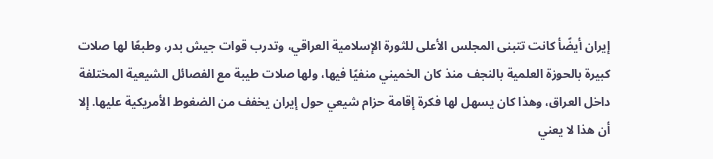إيران أيضًأ كانت تتبنى المجلس الأعلى للثورة الإسلامية العراقي، وتدرب قوات جيش بدر، وطبعًا لها صلات كبيرة بالحوزة العلمية بالنجف منذ كان الخميني منفيًا فيها، ولها صلات طيبة مع الفصائل الشيعية المختلفة داخل العراق، وهذا كان يسهل لها فكرة إقامة حزام شيعي حول إيران يخفف من الضغوط الأمريكية عليها. إلا أن هذا لا يعني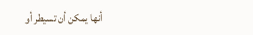أنها يمكن أن تسيطر أو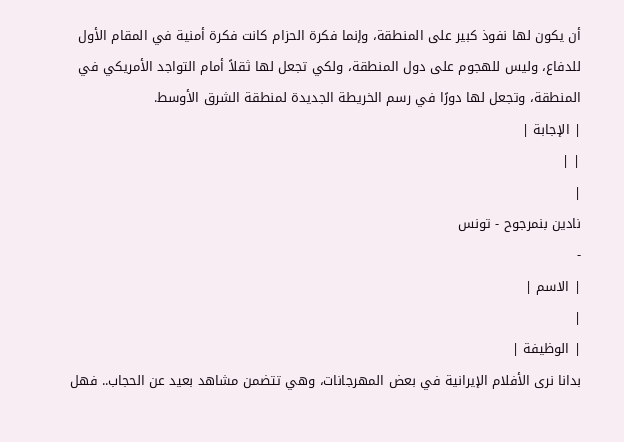أن يكون لها نفوذ كبير على المنطقة، وإنما فكرة الحزام كانت فكرة أمنية في المقام الأول للدفاع، وليس للهجوم على دول المنطقة، ولكي تجعل لها ثقلاً أمام التواجد الأمريكي في المنطقة، وتجعل لها دورًا في رسم الخريطة الجديدة لمنطقة الشرق الأوسط.
| الإجابة |
| |
|
نادين بنمرجوح - تونس
-
| الاسم |
|
| الوظيفة |
بدانا نرى الأفلام الإيرانية في بعض المهرجانات، وهي تتضمن مشاهد بعيد عن الحجاب.. فهل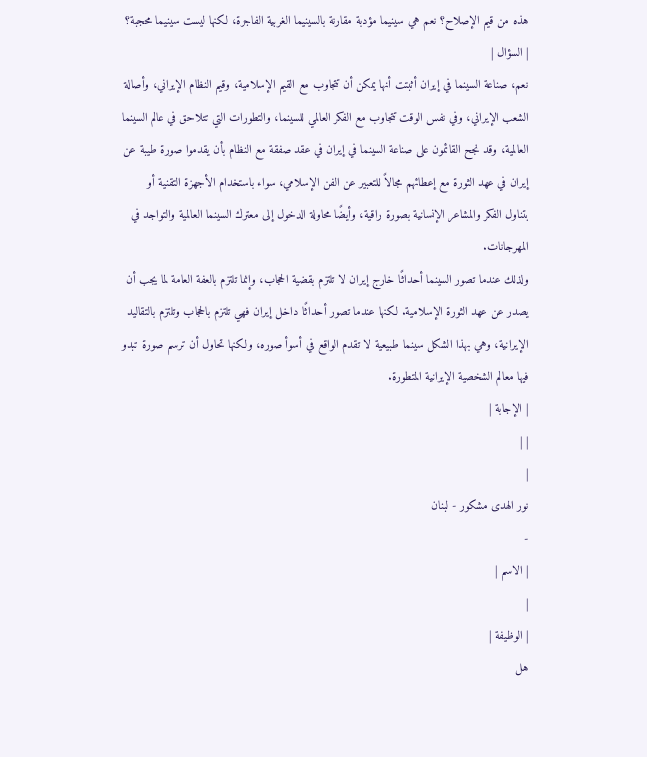هذه من قيم الإصلاح؟ نعم هي سينيما مؤدبة مقارنة بالسينيما الغربية الفاجرة، لكنها ليست سينيما محجبة؟
| السؤال |
نعم، صناعة السينما في إيران أثبتت أنها يمكن أن تتجاوب مع القيم الإسلامية، وقيم النظام الإيراني، وأصالة الشعب الإيراني، وفي نفس الوقت تتجاوب مع الفكر العالمي للسينما، والتطورات التي تتلاحق في عالم السينما العالمية، وقد نجح القائمون على صناعة السينما في إيران في عقد صفقة مع النظام بأن يقدموا صورة طيبة عن إيران في عهد الثورة مع إعطائهم مجالاً للتعبير عن الفن الإسلامي، سواء باستخدام الأجهزة التقنية أو بتناول الفكر والمشاعر الإنسانية بصورة راقية، وأيضًا محاولة الدخول إلى معترك السينما العالمية والتواجد في المهرجانات.
ولذلك عندما تصور السينما أحداثًا خارج إيران لا تلتزم بقضية الحجاب، وإنما تلتزم بالعفة العامة لما يجب أن يصدر عن عهد الثورة الإسلامية. لكنها عندما تصور أحداثًا داخل إيران فهي تلتزم بالحجاب وتلتزم بالتقاليد الإيرانية، وهي بهذا الشكل سينما طبيعية لا تقدم الواقع في أسوأ صوره، ولكنها تحاول أن ترسم صورة تبدو فيها معالم الشخصية الإيرانية المتطورة.
| الإجابة |
| |
|
نور الهدى مشكور - لبنان
-
| الاسم |
|
| الوظيفة |
هل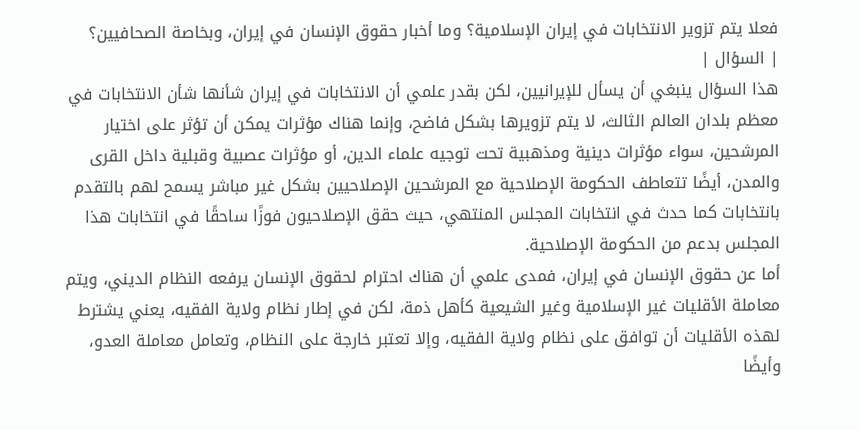فعلا يتم تزوير الانتخابات في إيران الإسلامية؟ وما أخبار حقوق الإنسان في إيران، وبخاصة الصحافيين؟
| السؤال |
هذا السؤال ينبغي أن يسأل للإيرانيين، لكن بقدر علمي أن الانتخابات في إيران شأنها شأن الانتخابات في معظم بلدان العالم الثالث، لا يتم تزويرها بشكل فاضح، وإنما هناك مؤثرات يمكن أن تؤثر على اختيار المرشحين، سواء مؤثرات دينية ومذهبية تحت توجيه علماء الدين، أو مؤثرات عصبية وقبلية داخل القرى والمدن، أيضًا تتعاطف الحكومة الإصلاحية مع المرشحين الإصلاحيين بشكل غير مباشر يسمح لهم بالتقدم بانتخابات كما حدث في انتخابات المجلس المنتهي، حيث حقق الإصلاحيون فوزًا ساحقًا في انتخابات هذا المجلس بدعم من الحكومة الإصلاحية.
أما عن حقوق الإنسان في إيران، فمدى علمي أن هناك احترام لحقوق الإنسان يرفعه النظام الديني، ويتم معاملة الأقليات غير الإسلامية وغير الشيعية كأهل ذمة، لكن في إطار نظام ولاية الفقيه، يعني يشترط لهذه الأقليات أن توافق على نظام ولاية الفقيه، وإلا تعتبر خارجة على النظام، وتعامل معاملة العدو، وأيضًا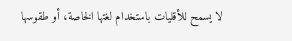لا يسمح للأقليات باستخدام لغتها الخاصة، أو طقوسها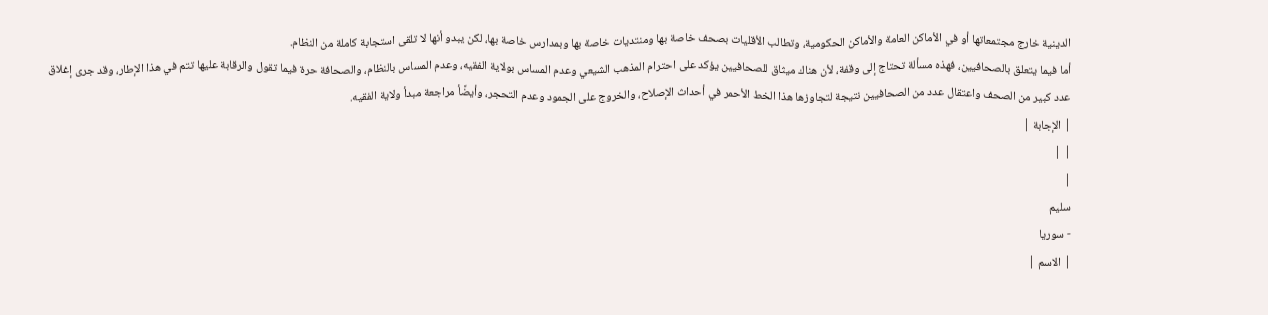الدينية خارج مجتمعاتها أو في الأماكن العامة والأماكن الحكومية، وتطالب الأقليات بصحف خاصة بها ومنتديات خاصة بها وبمدارس خاصة بها، لكن يبدو أنها لا تلقى استجابة كاملة من النظام.
أما فيما يتعلق بالصحافيين، فهذه مسألة تحتاج إلى وقفة، لأن هناك ميثاق للصحافيين يؤكد على احترام المذهب الشيعي وعدم المساس بولاية الفقيه، وعدم المساس بالنظام، والصحافة حرة فيما تقول والرقابة عليها تتم في هذا الإطار، وقد جرى إغلاق عدد كبير من الصحف واعتقال عدد من الصحافيين نتيجة لتجاوزها هذا الخط الأحمر في أحداث الإصلاح، والخروج على الجمود وعدم التحجر، وأيضًأ مراجعة مبدأ ولاية الفقيه.
| الإجابة |
| |
|
سليم
- سوريا
| الاسم |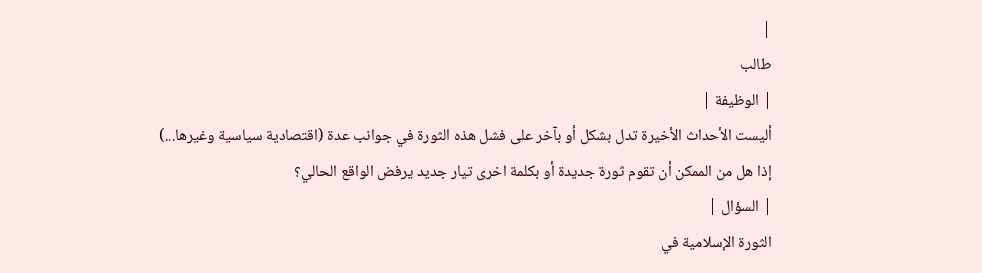|
طالب
| الوظيفة |
أليست الأحداث الأخيرة تدل بشكل أو بآخر على فشل هذه الثورة في جوانب عدة (اقتصادية سياسية وغيرها...)
إذا هل من الممكن أن تقوم ثورة جديدة أو بكلمة اخرى تيار جديد يرفض الواقع الحالي؟
| السؤال |
الثورة الإسلامية في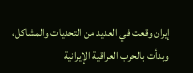إيران وقعت في العديد من التحديات والمشاكل، وبدأت بالحرب العراقية الإيرانية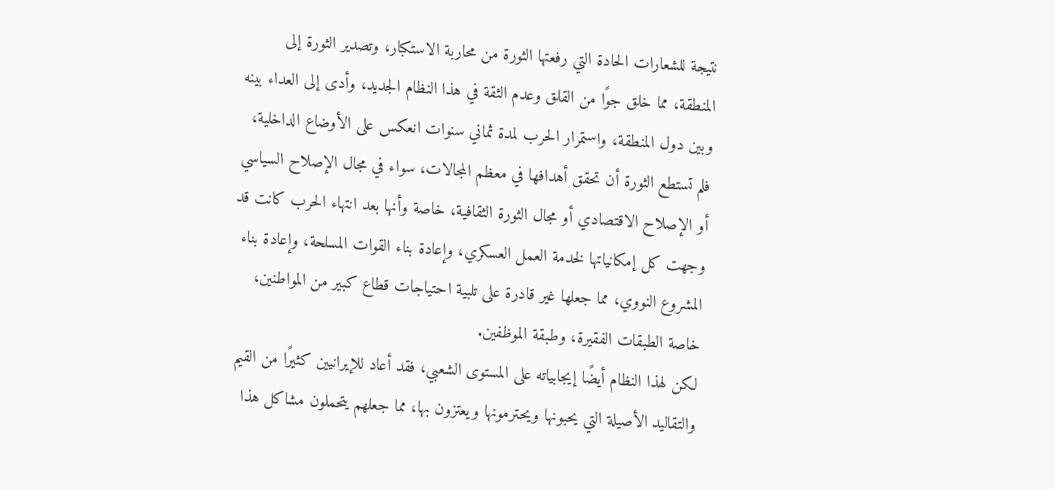نتيجة للشعارات الحادة التي رفعتها الثورة من محاربة الاستكبار، وتصدير الثورة إلى المنطقة، مما خلق جوًا من القلق وعدم الثقة في هذا النظام الجديد، وأدى إلى العداء بينه وبين دول المنطقة، واستمرار الحرب لمدة ثماني سنوات انعكس على الأوضاع الداخلية، فلم تستطع الثورة أن تحقق أهدافها في معظم المجالات، سواء في مجال الإصلاح السياسي أو الإصلاح الاقتصادي أو مجال الثورة الثقافية، خاصة وأنها بعد انتهاء الحرب كانت قد وجهت كل إمكانياتها لخدمة العمل العسكري، وإعادة بناء القوات المسلحة، وإعادة بناء المشروع النووي، مما جعلها غير قادرة على تلبية احتياجات قطاع كبير من المواطنين، خاصة الطبقات الفقيرة، وطبقة الموظفين.
لكن لهذا النظام أيضًا إيجابياته على المستوى الشعبي، فقد أعاد للإيرانيين كثيرًا من القيم والتقاليد الأصيلة التي يحبونها ويحترمونها ويعتزون بها، مما جعلهم يتحملون مشاكل هذا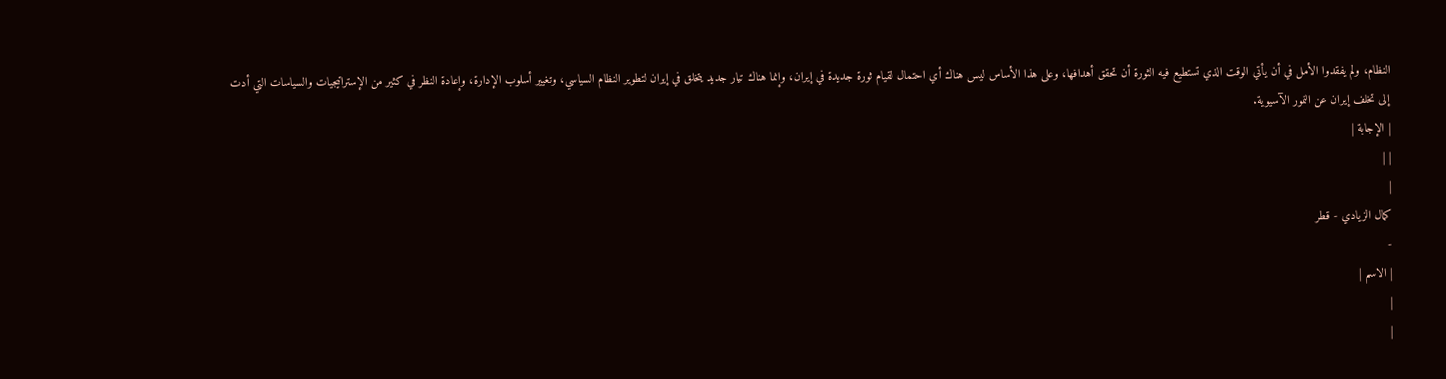النظام، ولم يفقدوا الأمل في أن يأتي الوقت الذي تستطيع فيه الثورة أن تحقق أهدافها، وعلى هذا الأساس ليس هناك أي احتمال لقيام ثورة جديدة في إيران، وإنما هناك تيار جديد يتخلق في إيران لتطوير النظام السياسي، وتغيير أسلوب الإدارة، وإعادة النظر في كثير من الإستراتيجيات والسياسات التي أدت إلى تخلف إيران عن النمور الآسيوية.
| الإجابة |
| |
|
كمال الزيادي - قطر
-
| الاسم |
|
|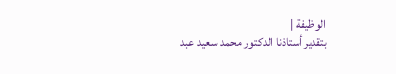الوظيفة |
بتقدير أستاذنا الدكتور محمد سعيد عبد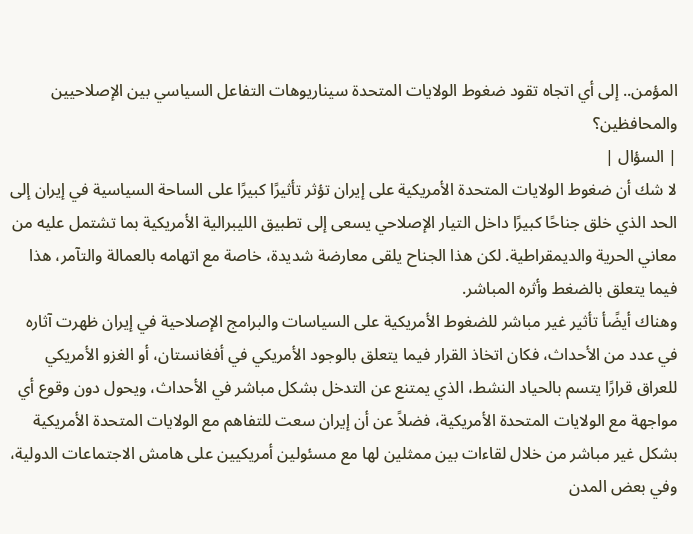المؤمن.. إلى أي اتجاه تقود ضغوط الولايات المتحدة سيناريوهات التفاعل السياسي بين الإصلاحيين والمحافظين؟
| السؤال |
لا شك أن ضغوط الولايات المتحدة الأمريكية على إيران تؤثر تأثيرًا كبيرًا على الساحة السياسية في إيران إلى الحد الذي خلق جناحًا كبيرًا داخل التيار الإصلاحي يسعى إلى تطبيق الليبرالية الأمريكية بما تشتمل عليه من معاني الحرية والديمقراطية. لكن هذا الجناح يلقى معارضة شديدة، خاصة مع اتهامه بالعمالة والتآمر، هذا فيما يتعلق بالضغط وأثره المباشر.
وهناك أيضًأ تأثير غير مباشر للضغوط الأمريكية على السياسات والبرامج الإصلاحية في إيران ظهرت آثاره في عدد من الأحداث، فكان اتخاذ القرار فيما يتعلق بالوجود الأمريكي في أفغانستان، أو الغزو الأمريكي للعراق قرارًا يتسم بالحياد النشط، الذي يمتنع عن التدخل بشكل مباشر في الأحداث، ويحول دون وقوع أي مواجهة مع الولايات المتحدة الأمريكية، فضلاً عن أن إيران سعت للتفاهم مع الولايات المتحدة الأمريكية بشكل غير مباشر من خلال لقاءات بين ممثلين لها مع مسئولين أمريكيين على هامش الاجتماعات الدولية، وفي بعض المدن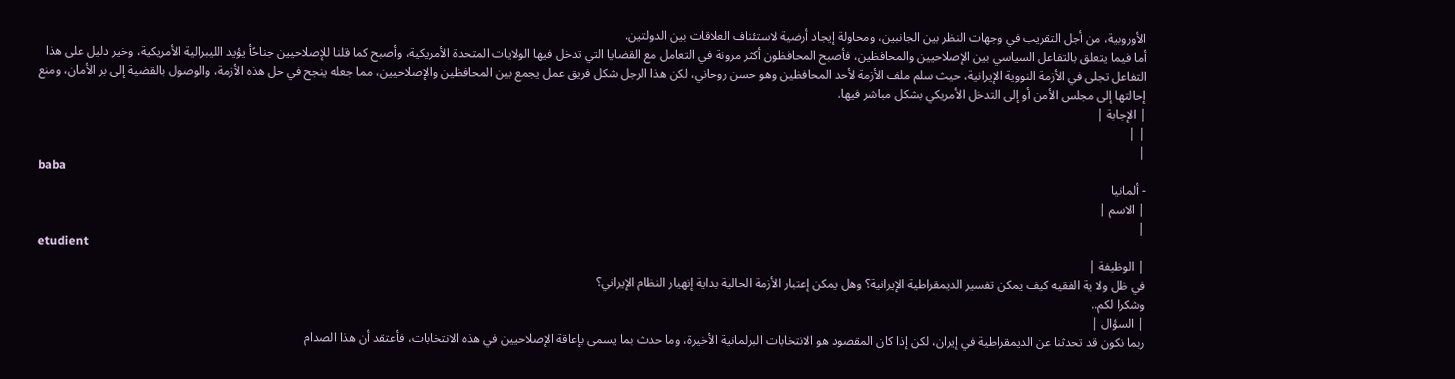الأوروبية، من أجل التقريب في وجهات النظر بين الجانبين، ومحاولة إيجاد أرضية لاستئناف العلاقات بين الدولتين.
أما فيما يتعلق بالتفاعل السياسي بين الإصلاحيين والمحافظين، فأصبح المحافظون أكثر مرونة في التعامل مع القضايا التي تدخل فيها الولايات المتحدة الأمريكية، وأصبح كما قلنا للإصلاحيين جناحًأ يؤيد الليبرالية الأمريكية، وخير دليل على هذا التفاعل تجلى في الأزمة النووية الإيرانية، حيث سلم ملف الأزمة لأحد المحافظين وهو حسن روحاني، لكن هذا الرجل شكل فريق عمل يجمع بين المحافظين والإصلاحيين، مما جعله ينجح في حل هذه الأزمة، والوصول بالقضية إلى بر الأمان، ومنع إحالتها إلى مجلس الأمن أو إلى التدخل الأمريكي بشكل مباشر فيها.
| الإجابة |
| |
|
baba
- ألمانيا
| الاسم |
|
etudient
| الوظيفة |
في ظل ولا ية الفقيه كيف يمكن تفسير الديمقراطية الإيرانية؟ وهل يمكن إعتبار الأزمة الحالية بداية إنهيار النظام الإيراني؟
وشكرا لكم..
| السؤال |
ربما نكون قد تحدثنا عن الديمقراطية في إيران، لكن إذا كان المقصود هو الانتخابات البرلمانية الأخيرة، وما حدث بما يسمى بإعاقة الإصلاحيين في هذه الانتخابات، فأعتقد أن هذا الصدام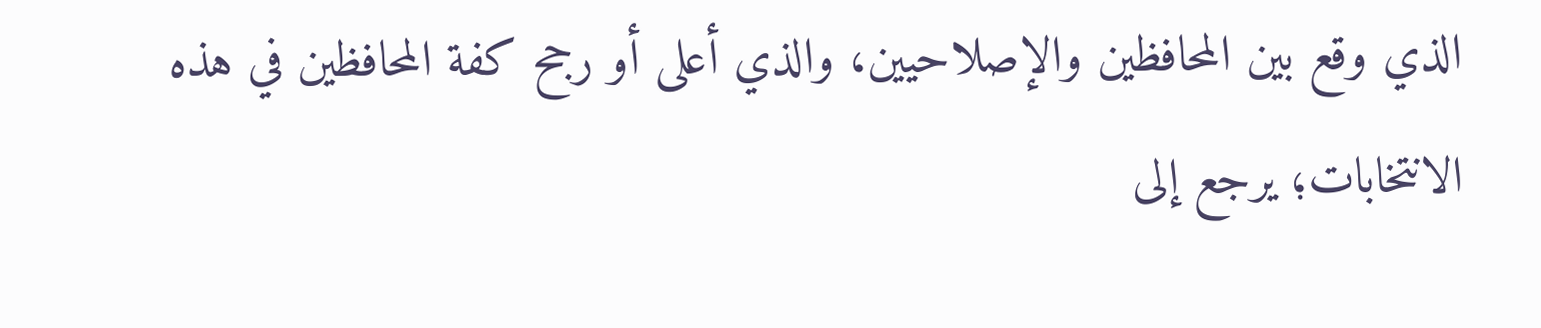الذي وقع بين المحافظين والإصلاحيين، والذي أعلى أو رجح كفة المحافظين في هذه الانتخابات؛ يرجع إلى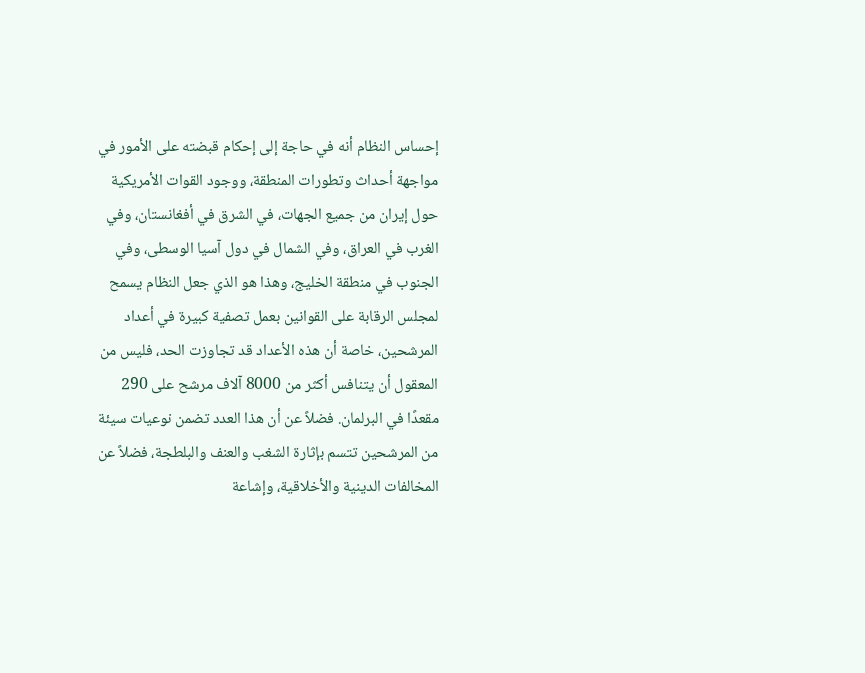إحساس النظام أنه في حاجة إلى إحكام قبضته على الأمور في مواجهة أحداث وتطورات المنطقة، ووجود القوات الأمريكية حول إيران من جميع الجهات، في الشرق في أفغانستان، وفي الغرب في العراق، وفي الشمال في دول آسيا الوسطى، وفي الجنوب في منطقة الخليج، وهذا هو الذي جعل النظام يسمح لمجلس الرقابة على القوانين بعمل تصفية كبيرة في أعداد المرشحين، خاصة أن هذه الأعداد قد تجاوزت الحد، فليس من المعقول أن يتنافس أكثر من 8000 آلاف مرشح على 290 مقعدًا في البرلمان. فضلاً عن أن هذا العدد تضمن نوعيات سيئة من المرشحين تتسم بإثارة الشغب والعنف والبلطجة، فضلاً عن المخالفات الدينية والأخلاقية، وإشاعة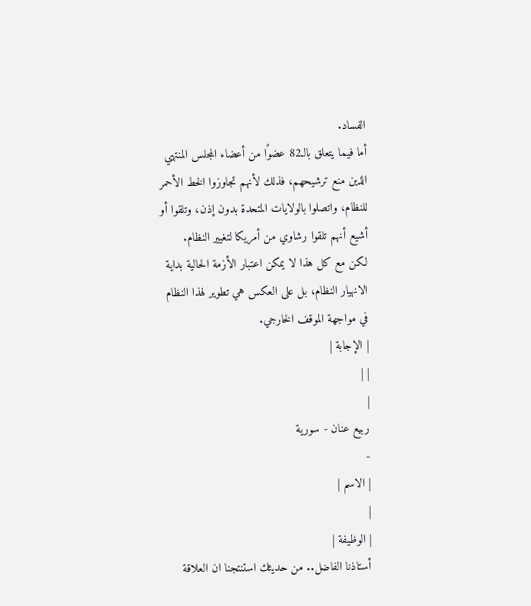الفساد.
أما فيما يتعلق بالـ82 عضوًا من أعضاء المجلس المنتهي الذين منع ترشيحهم، فذلك لأنهم تجاوزوا الخط الأحمر للنظام، واتصلوا بالولايات المتحدة بدون إذن، وتلقوا أو أشيع أنهم تلقوا رشاوي من أمريكا لتغيير النظام.
لكن مع كل هذا لا يمكن اعتبار الأزمة الحالية بداية الانهيار النظام، بل على العكس هي تطوير لهذا النظام في مواجهة الموقف الخارجي.
| الإجابة |
| |
|
ربيع عنان - سورية
-
| الاسم |
|
| الوظيفة |
أستاذنا الفاضل.. من حديثك استنتجنا ان العلاقة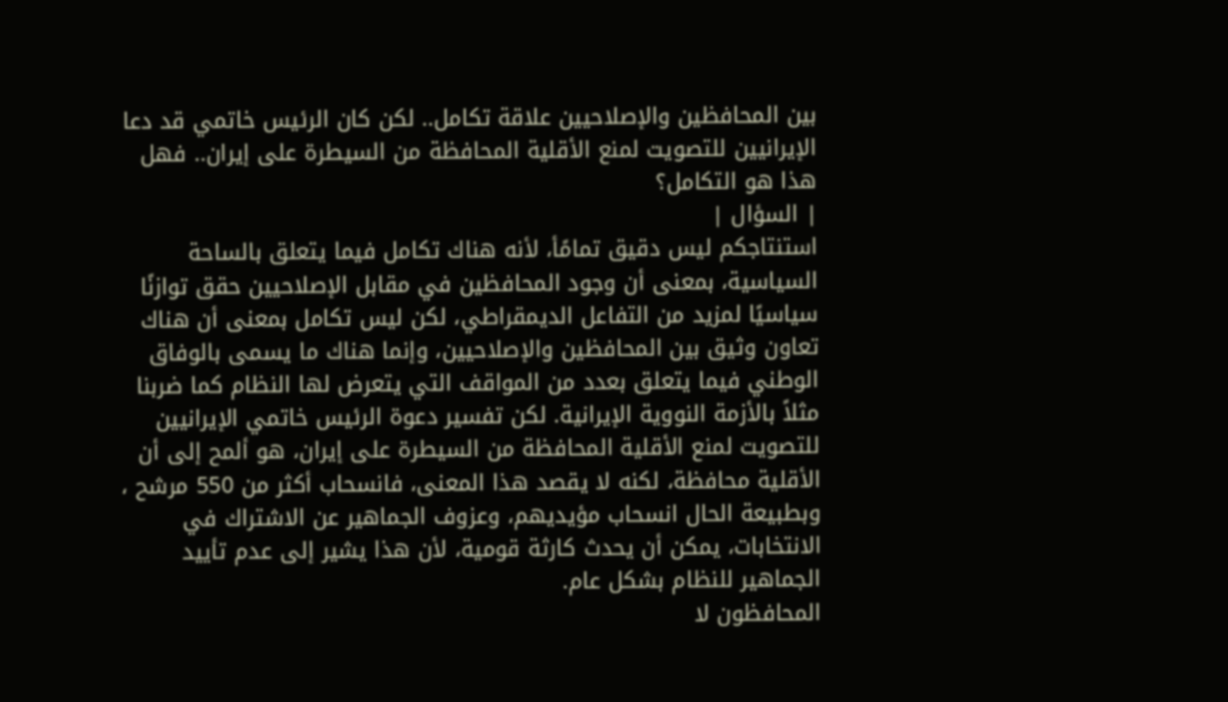بين المحافظين والإصلاحيين علاقة تكامل.. لكن كان الرئيس خاتمي قد دعا الإيرانيين للتصويت لمنع الأقلية المحافظة من السيطرة على إيران.. فهل هذا هو التكامل؟
| السؤال |
استنتاجكم ليس دقيق تمامًأ، لأنه هناك تكامل فيما يتعلق بالساحة السياسية، بمعنى أن وجود المحافظين في مقابل الإصلاحيين حقق توازنًا سياسيًا لمزيد من التفاعل الديمقراطي، لكن ليس تكامل بمعنى أن هناك تعاون وثيق بين المحافظين والإصلاحيين، وإنما هناك ما يسمى بالوفاق الوطني فيما يتعلق بعدد من المواقف التي يتعرض لها النظام كما ضربنا مثلاً بالأزمة النووية الإيرانية. لكن تفسير دعوة الرئيس خاتمي الإيرانيين للتصويت لمنع الأقلية المحافظة من السيطرة على إيران، هو ألمح إلى أن الأقلية محافظة، لكنه لا يقصد هذا المعنى، فانسحاب أكثر من 550 مرشح ، وبطبيعة الحال انسحاب مؤيديهم، وعزوف الجماهير عن الاشتراك في الانتخابات، يمكن أن يحدث كارثة قومية، لأن هذا يشير إلى عدم تأييد الجماهير للنظام بشكل عام.
المحافظون لا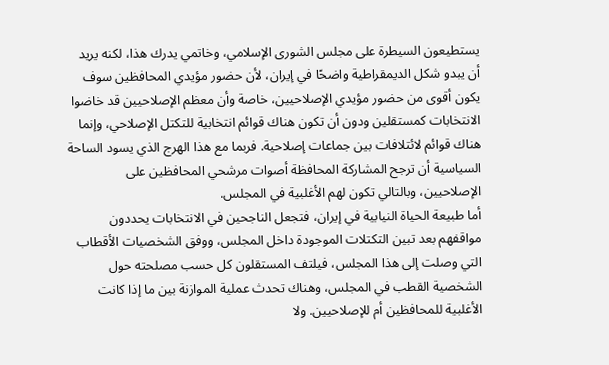يستطيعون السيطرة على مجلس الشورى الإسلامي، وخاتمي يدرك هذا، لكنه يريد أن يبدو شكل الديمقراطية واضحًا في إيران، لأن حضور مؤيدي المحافظين سوف يكون أقوى من حضور مؤيدي الإصلاحيين، خاصة وأن معظم الإصلاحيين قد خاضوا الانتخابات كمستقلين ودون أن تكون هناك قوائم انتخابية للتكتل الإصلاحي، وإنما هناك قوائم لائتلافات بين جماعات إصلاحية. فربما مع هذا الهرج الذي يسود الساحة السياسية أن ترجح المشاركة المحافظة أصوات مرشحي المحافظين على الإصلاحيين، وبالتالي تكون لهم الأغلبية في المجلس.
أما طبيعة الحياة النيابية في إيران، فتجعل الناجحين في الانتخابات يحددون مواقفهم بعد تبين التكتلات الموجودة داخل المجلس، ووفق الشخصيات الأقطاب التي وصلت إلى هذا المجلس، فيلتف المستقلون كل حسب مصلحته حول الشخصية القطب في المجلس، وهناك تحدث عملية الموازنة بين ما إذا كانت الأغلبية للمحافظين أم للإصلاحيين. ولا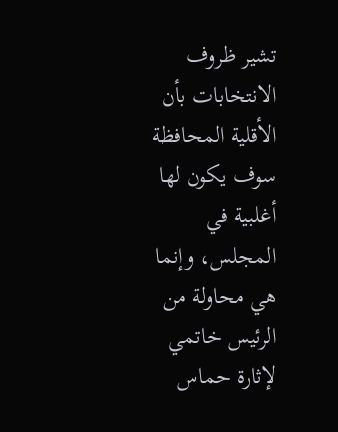تشير ظروف الانتخابات بأن الأقلية المحافظة سوف يكون لها أغلبية في المجلس، وإنما هي محاولة من الرئيس خاتمي لإثارة حماس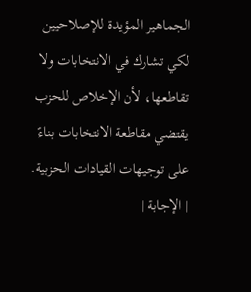الجماهير المؤيدة للإصلاحيين لكي تشارك في الانتخابات ولا تقاطعها، لأن الإخلاص للحزب يقتضي مقاطعة الانتخابات بناءً على توجيهات القيادات الحزبية.
| الإجابة |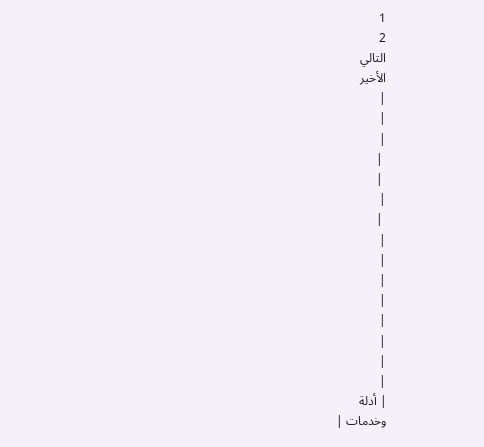1
2
التالي
الأخير
|
|
|
 |
 |
|
 |
|
|
|
|
|
|
|
|
| أدلة
وخدمات |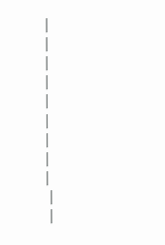|
|
|
|
|
|
|
|
|
 |
 |